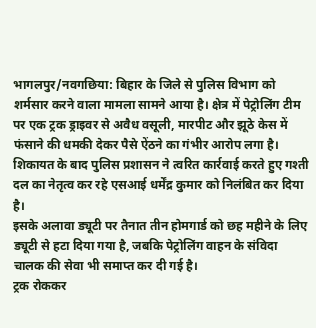भागलपुर/नवगछिया: बिहार के जिले से पुलिस विभाग को शर्मसार करने वाला मामला सामने आया है। क्षेत्र में पेट्रोलिंग टीम पर एक ट्रक ड्राइवर से अवैध वसूली, मारपीट और झूठे केस में फंसाने की धमकी देकर पैसे ऐंठने का गंभीर आरोप लगा है। शिकायत के बाद पुलिस प्रशासन ने त्वरित कार्रवाई करते हुए गश्ती दल का नेतृत्व कर रहे एसआई धर्मेंद्र कुमार को निलंबित कर दिया है।
इसके अलावा ड्यूटी पर तैनात तीन होमगार्ड को छह महीने के लिए ड्यूटी से हटा दिया गया है, जबकि पेट्रोलिंग वाहन के संविदा चालक की सेवा भी समाप्त कर दी गई है।
ट्रक रोककर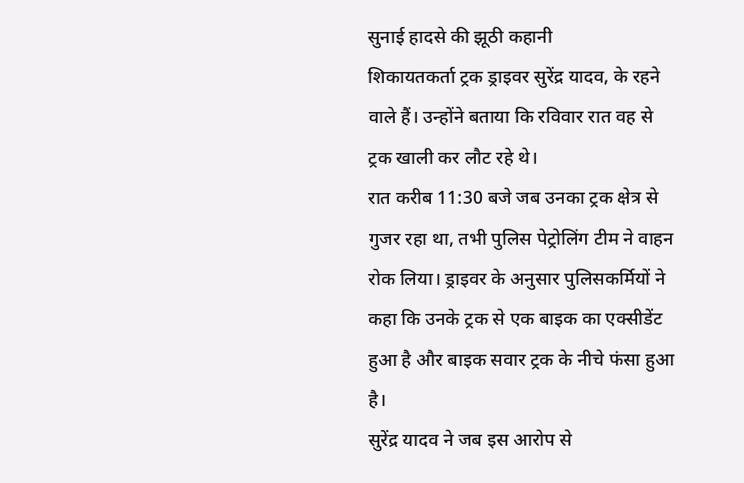सुनाई हादसे की झूठी कहानी
शिकायतकर्ता ट्रक ड्राइवर सुरेंद्र यादव, के रहने वाले हैं। उन्होंने बताया कि रविवार रात वह से ट्रक खाली कर लौट रहे थे।
रात करीब 11:30 बजे जब उनका ट्रक क्षेत्र से गुजर रहा था, तभी पुलिस पेट्रोलिंग टीम ने वाहन रोक लिया। ड्राइवर के अनुसार पुलिसकर्मियों ने कहा कि उनके ट्रक से एक बाइक का एक्सीडेंट हुआ है और बाइक सवार ट्रक के नीचे फंसा हुआ है।
सुरेंद्र यादव ने जब इस आरोप से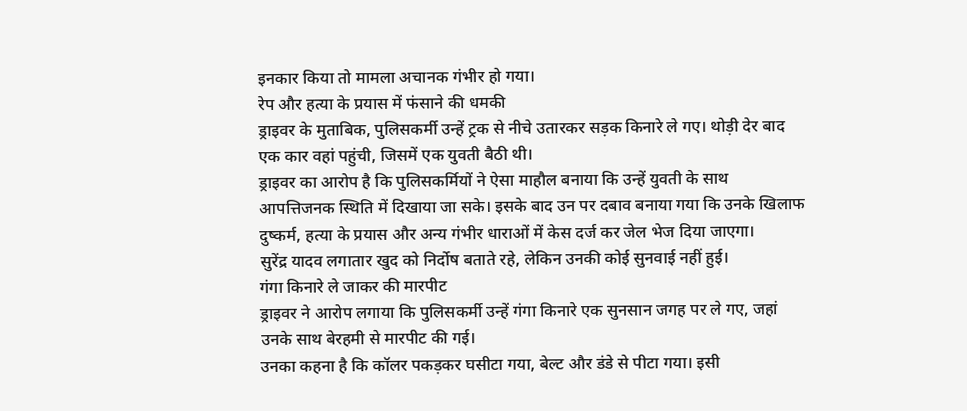इनकार किया तो मामला अचानक गंभीर हो गया।
रेप और हत्या के प्रयास में फंसाने की धमकी
ड्राइवर के मुताबिक, पुलिसकर्मी उन्हें ट्रक से नीचे उतारकर सड़क किनारे ले गए। थोड़ी देर बाद एक कार वहां पहुंची, जिसमें एक युवती बैठी थी।
ड्राइवर का आरोप है कि पुलिसकर्मियों ने ऐसा माहौल बनाया कि उन्हें युवती के साथ आपत्तिजनक स्थिति में दिखाया जा सके। इसके बाद उन पर दबाव बनाया गया कि उनके खिलाफ दुष्कर्म, हत्या के प्रयास और अन्य गंभीर धाराओं में केस दर्ज कर जेल भेज दिया जाएगा।
सुरेंद्र यादव लगातार खुद को निर्दोष बताते रहे, लेकिन उनकी कोई सुनवाई नहीं हुई।
गंगा किनारे ले जाकर की मारपीट
ड्राइवर ने आरोप लगाया कि पुलिसकर्मी उन्हें गंगा किनारे एक सुनसान जगह पर ले गए, जहां उनके साथ बेरहमी से मारपीट की गई।
उनका कहना है कि कॉलर पकड़कर घसीटा गया, बेल्ट और डंडे से पीटा गया। इसी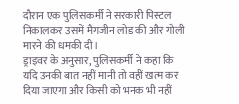दौरान एक पुलिसकर्मी ने सरकारी पिस्टल निकालकर उसमें मैगजीन लोड की और गोली मारने की धमकी दी।
ड्राइवर के अनुसार, पुलिसकर्मी ने कहा कि यदि उनकी बात नहीं मानी तो वहीं खत्म कर दिया जाएगा और किसी को भनक भी नहीं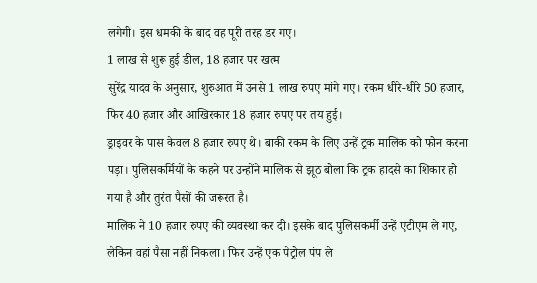लगेगी। इस धमकी के बाद वह पूरी तरह डर गए।
1 लाख से शुरू हुई डील, 18 हजार पर खत्म
सुरेंद्र यादव के अनुसार, शुरुआत में उनसे 1 लाख रुपए मांगे गए। रकम धीरे-धीरे 50 हजार, फिर 40 हजार और आखिरकार 18 हजार रुपए पर तय हुई।
ड्राइवर के पास केवल 8 हजार रुपए थे। बाकी रकम के लिए उन्हें ट्रक मालिक को फोन करना पड़ा। पुलिसकर्मियों के कहने पर उन्होंने मालिक से झूठ बोला कि ट्रक हादसे का शिकार हो गया है और तुरंत पैसों की जरूरत है।
मालिक ने 10 हजार रुपए की व्यवस्था कर दी। इसके बाद पुलिसकर्मी उन्हें एटीएम ले गए, लेकिन वहां पैसा नहीं निकला। फिर उन्हें एक पेट्रोल पंप ले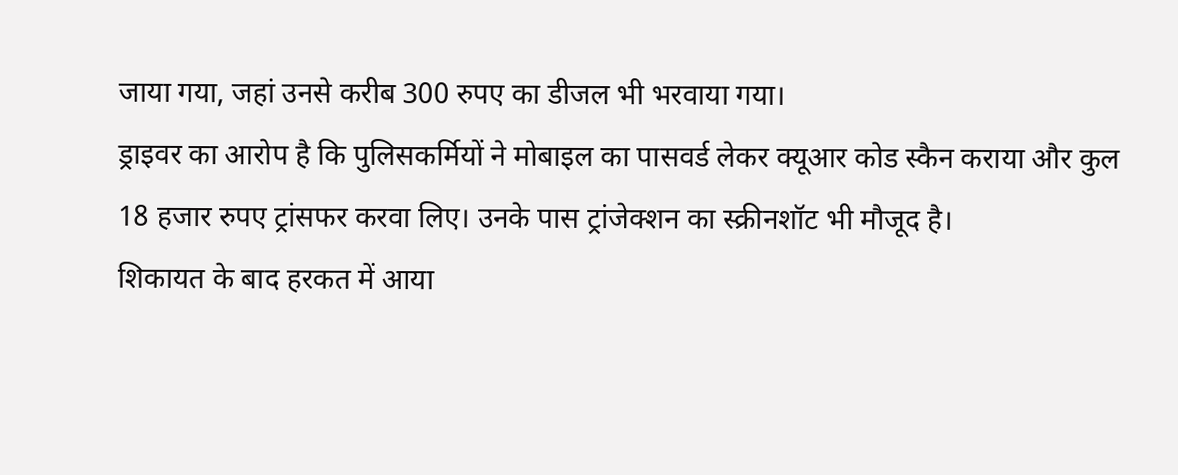जाया गया, जहां उनसे करीब 300 रुपए का डीजल भी भरवाया गया।
ड्राइवर का आरोप है कि पुलिसकर्मियों ने मोबाइल का पासवर्ड लेकर क्यूआर कोड स्कैन कराया और कुल 18 हजार रुपए ट्रांसफर करवा लिए। उनके पास ट्रांजेक्शन का स्क्रीनशॉट भी मौजूद है।
शिकायत के बाद हरकत में आया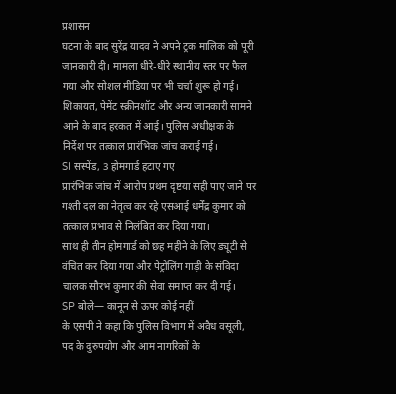प्रशासन
घटना के बाद सुरेंद्र यादव ने अपने ट्रक मालिक को पूरी जानकारी दी। मामला धीरे-धीरे स्थानीय स्तर पर फैल गया और सोशल मीडिया पर भी चर्चा शुरू हो गई।
शिकायत, पेमेंट स्क्रीनशॉट और अन्य जानकारी सामने आने के बाद हरकत में आई। पुलिस अधीक्षक के निर्देश पर तत्काल प्रारंभिक जांच कराई गई।
SI सस्पेंड, 3 होमगार्ड हटाए गए
प्रारंभिक जांच में आरोप प्रथम दृष्टया सही पाए जाने पर गश्ती दल का नेतृत्व कर रहे एसआई धर्मेंद्र कुमार को तत्काल प्रभाव से निलंबित कर दिया गया।
साथ ही तीन होमगार्ड को छह महीने के लिए ड्यूटी से वंचित कर दिया गया और पेट्रोलिंग गाड़ी के संविदा चालक सौरभ कुमार की सेवा समाप्त कर दी गई।
SP बोले— कानून से ऊपर कोई नहीं
के एसपी ने कहा कि पुलिस विभाग में अवैध वसूली, पद के दुरुपयोग और आम नागरिकों के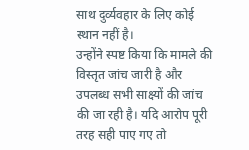साथ दुर्व्यवहार के लिए कोई स्थान नहीं है।
उन्होंने स्पष्ट किया कि मामले की विस्तृत जांच जारी है और उपलब्ध सभी साक्ष्यों की जांच की जा रही है। यदि आरोप पूरी तरह सही पाए गए तो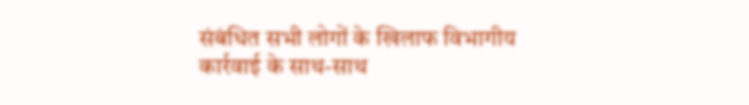संबंधित सभी लोगों के खिलाफ विभागीय कार्रवाई के साथ-साथ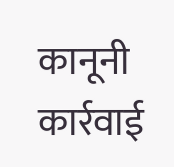कानूनी कार्रवाई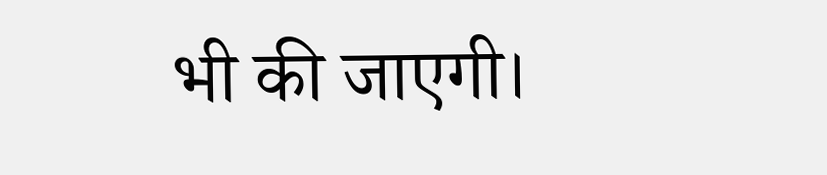भी की जाएगी।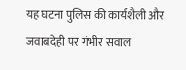यह घटना पुलिस की कार्यशैली और जवाबदेही पर गंभीर सवाल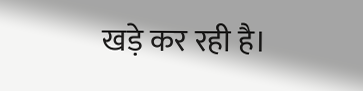खड़े कर रही है।